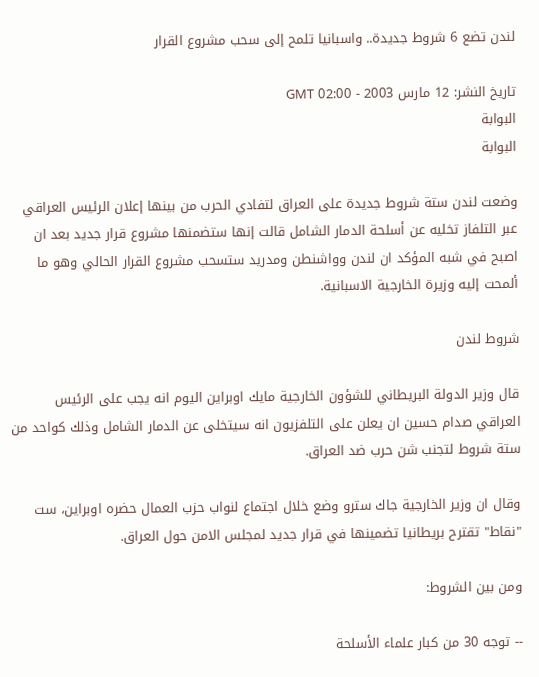لندن تضع 6 شروط جديدة.. واسبانيا تلمح إلى سحب مشروع القرار

تاريخ النشر: 12 مارس 2003 - 02:00 GMT
البوابة
البوابة

وضعت لندن ستة شروط جديدة على العراق لتفادي الحرب من بينها إعلان الرئيس العراقي عبر التلفاز تخليه عن أسلحة الدمار الشامل قالت إنها ستضمنها مشروع قرار جديد بعد ان اصبح في شبه المؤكد ان لندن وواشنطن ومدريد ستسحب مشروع القرار الحالي وهو ما ألمحت إليه وزيرة الخارجية الاسبانية.

شروط لندن

قال وزير الدولة البريطاني للشؤون الخارجية مايك اوبراين اليوم انه يجب على الرئيس العراقي صدام حسين ان يعلن على التلفزيون انه سيتخلى عن الدمار الشامل وذلك كواحد من ستة شروط لتجنب شن حرب ضد العراق.

وقال ان وزير الخارجية جاك سترو وضع خلال اجتماع لنواب حزب العمال حضره اوبراين، ست "نقاط" تقترح بريطانيا تضمينها في قرار جديد لمجلس الامن حول العراق.

ومن بين الشروط:

-- توجه 30 من كبار علماء الأسلحة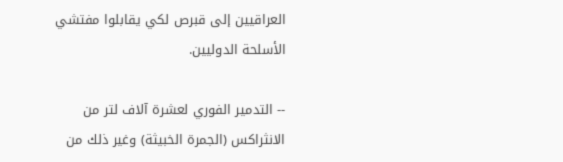العراقيين إلى قبرص لكي يقابلوا مفتشي الأسلحة الدوليين.

-- التدمير الفوري لعشرة آلاف لتر من الانثراكس (الجمرة الخبيثة) وغير ذلك من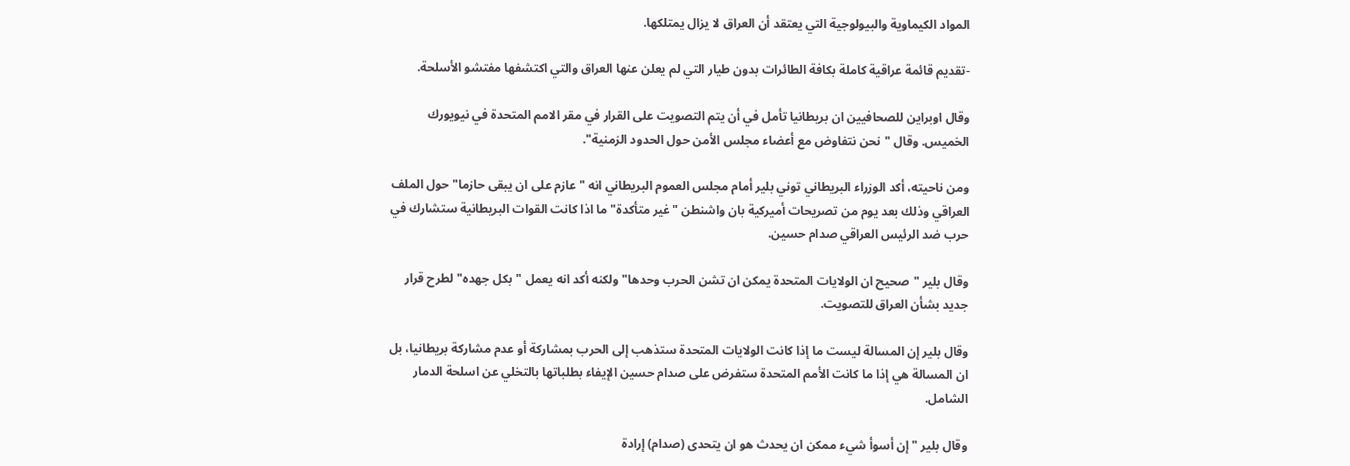المواد الكيماوية والبيولوجية التي يعتقد أن العراق لا يزال يمتلكها.

-تقديم قائمة عراقية كاملة بكافة الطائرات بدون طيار التي لم يعلن عنها العراق والتي اكتشفها مفتشو الأسلحة.

وقال اوبراين للصحافيين ان بريطانيا تأمل في أن يتم التصويت على القرار في مقر الامم المتحدة في نيويورك الخميس. وقال "نحن نتفاوض مع أعضاء مجلس الأمن حول الحدود الزمنية".

ومن ناحيته، أكد الوزراء البريطاني توني بلير أمام مجلس العموم البريطاني انه "عازم على ان يبقى حازما" حول الملف العراقي وذلك بعد يوم من تصريحات أميركية بان واشنطن "غير متأكدة" ما اذا كانت القوات البريطانية ستشارك في حرب ضد الرئيس العراقي صدام حسين.

وقال بلير "صحيح ان الولايات المتحدة يمكن ان تشن الحرب وحدها" ولكنه أكد انه يعمل "بكل جهده" لطرح قرار جديد بشأن العراق للتصويت.

وقال بلير إن المسالة ليست ما إذا كانت الولايات المتحدة ستذهب إلى الحرب بمشاركة أو عدم مشاركة بريطانيا، بل ان المسالة هي إذا ما كانت الأمم المتحدة ستفرض على صدام حسين الإيفاء بطلباتها بالتخلي عن اسلحة الدمار الشامل.

وقال بلير "إن أسوأ شيء ممكن ان يحدث هو ان يتحدى (صدام) إرادة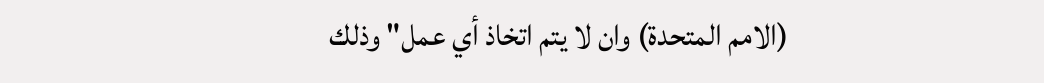(الامم المتحدة) وان لا يتم اتخاذ أي عمل" وذلك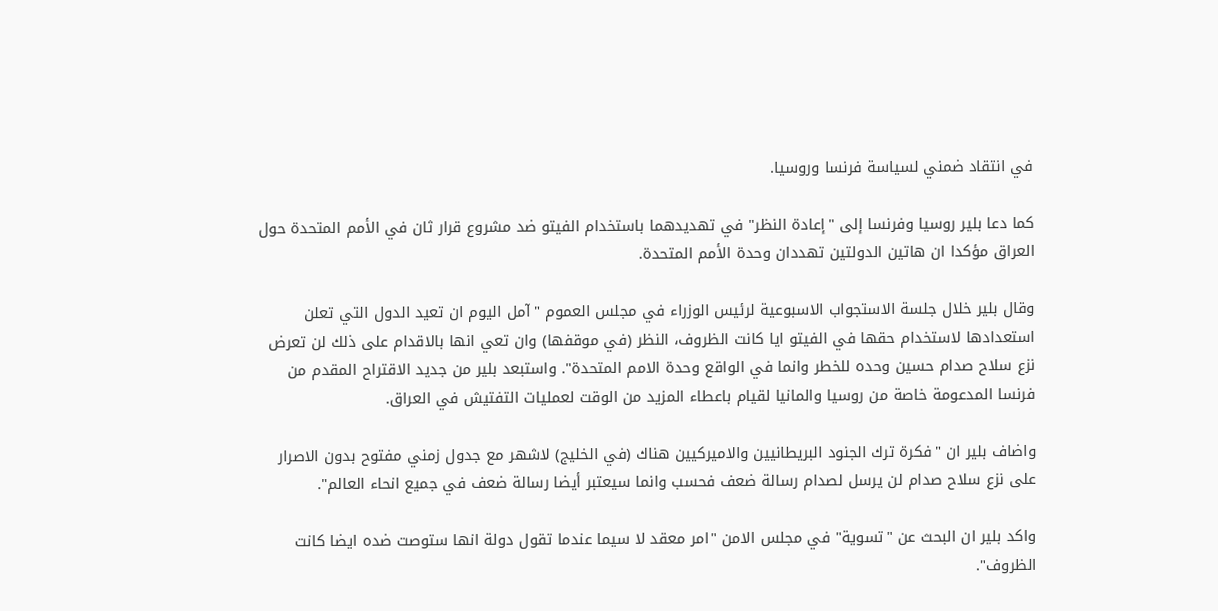في انتقاد ضمني لسياسة فرنسا وروسيا.

كما دعا بلير روسيا وفرنسا إلى "إعادة النظر" في تهديدهما باستخدام الفيتو ضد مشروع قرار ثان في الأمم المتحدة حول العراق مؤكدا ان هاتين الدولتين تهددان وحدة الأمم المتحدة.

وقال بلير خلال جلسة الاستجواب الاسبوعية لرئيس الوزراء في مجلس العموم "آمل اليوم ان تعيد الدول التي تعلن استعدادها لاستخدام حقها في الفيتو ايا كانت الظروف، النظر (في موقفها) وان تعي انها بالاقدام على ذلك لن تعرض نزع سلاح صدام حسين وحده للخطر وانما في الواقع وحدة الامم المتحدة". واستبعد بلير من جديد الاقتراح المقدم من فرنسا المدعومة خاصة من روسيا والمانيا لقيام باعطاء المزيد من الوقت لعمليات التفتيش في العراق.

واضاف بلير ان "فكرة ترك الجنود البريطانيين والاميركيين هناك (في الخليج) لاشهر مع جدول زمني مفتوح بدون الاصرار على نزع سلاح صدام لن يرسل لصدام رسالة ضعف فحسب وانما سيعتبر أيضا رسالة ضعف في جميع انحاء العالم".

واكد بلير ان البحث عن "تسوية" في مجلس الامن "امر معقد لا سيما عندما تقول دولة انها ستوصت ضده ايضا كانت الظروف".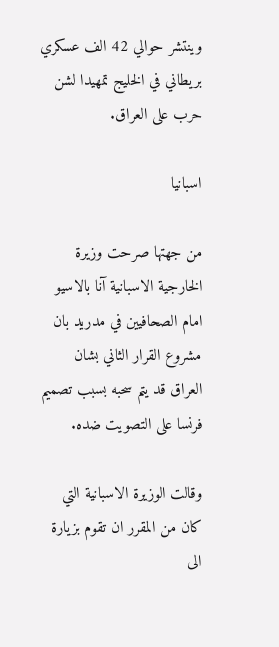وينتشر حوالي 42 الف عسكري بريطاني في الخليج تمهيدا لشن حرب على العراق.

اسبانيا

من جهتها صرحت وزيرة الخارجية الاسبانية آنا بالاسيو امام الصحافيين في مدريد بان مشروع القرار الثاني بشان العراق قد يتم سحبه بسبب تصميم فرنسا على التصويت ضده.

وقالت الوزيرة الاسبانية التي كان من المقرر ان تقوم بزيارة الى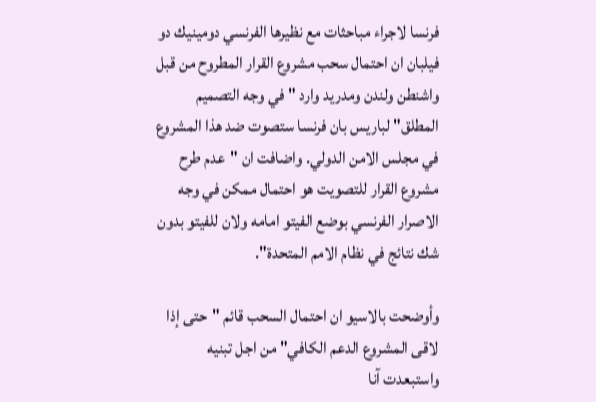فرنسا لاجراء مباحثات مع نظيرها الفرنسي دومينيك دو فيلبان ان احتمال سحب مشروع القرار المطروح من قبل واشنطن ولندن ومدريد وارد "في وجه التصميم المطلق" لباريس بان فرنسا ستصوت ضد هذا المشروع في مجلس الامن الدولي. واضافت ان "عدم طرح مشروع القرار للتصويت هو احتمال ممكن في وجه الاصرار الفرنسي بوضع الفيتو امامه ولان للفيتو بدون شك نتائج في نظام الامم المتحدة".

وأوضحت بالاسيو ان احتمال السحب قائم "حتى إذا لاقى المشروع الدعم الكافي" من اجل تبنيه واستبعدت آنا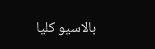بالاسيو كليا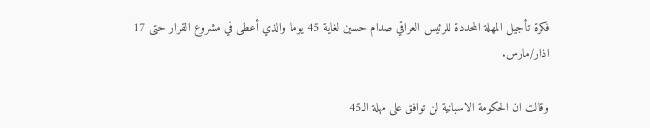فكرة تأجيل المهلة المحددة للرئيس العراقي صدام حسين لغاية 45 يوما والذي أعطى في مشروع القرار حتى 17 اذار/مارس.

وقالت ان الحكومة الاسبانية لن توافق على مهلة الـ45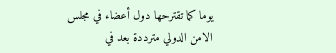يوما كما تقترحها دول أعضاء في مجلس الامن الدولي مترددة بعد في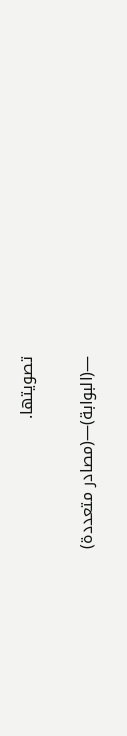تصويتها.

—(البوابة)—(مصادر متعددة)